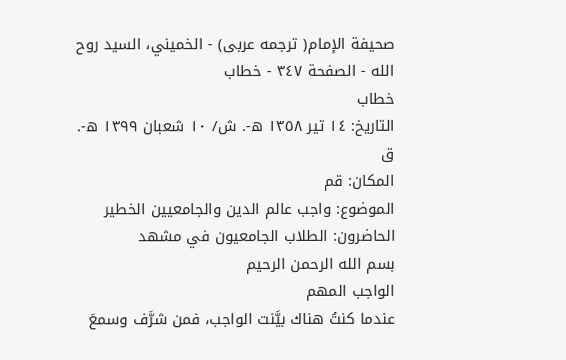صحيفة الإمام( ترجمه عربى) - الخميني، السيد روح الله - الصفحة ٣٤٧ - خطاب
خطاب
التاريخ: ١٤ تير ١٣٥٨ ه-. ش/ ١٠ شعبان ١٣٩٩ ه-. ق
المكان: قم
الموضوع: واجب عالم الدين والجامعيين الخطير
الحاضرون: الطلاب الجامعيون في مشهد
بسم الله الرحمن الرحيم
الواجب المهم
عندما كنتُ هناك بيَّنت الواجب، فمن شرَّف وسمعَ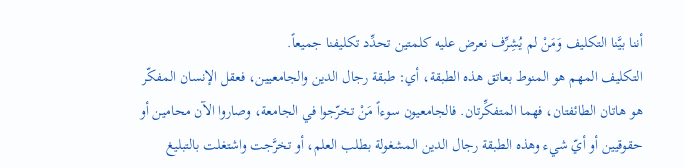أننا بيَّنا التكليف وَمَنْ لم يُشِرِّف نعرض عليه كلمتين تحدِّد تكليفنا جميعاً.
التكليف المهم هو المنوط بعاتق هذه الطبقة، أي: طبقة رجال الدين والجامعيين، فعقل الإنسان المفكّر هو هاتان الطائفتان، فهما المتفكِّرتان. فالجامعيون سوءاً مَنْ تخرّجوا في الجامعة، وصاروا الآن محامين أو حقوقيين أو أيّ شيء وهذه الطبقة رجال الدين المشغولة بطلب العلم، أو تخرَّجت واشتغلت بالتبليغ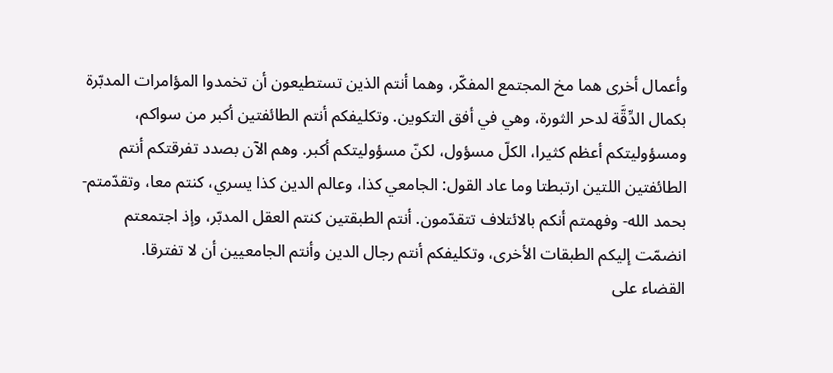وأعمال أخرى هما مخ المجتمع المفكّر، وهما أنتم الذين تستطيعون أن تخمدوا المؤامرات المدبّرة بكمال الدِّقَّة لدحر الثورة، وهي في أفق التكوين. وتكليفكم أنتم الطائفتين أكبر من سواكم، ومسؤوليتكم أعظم كثيرا، الكلّ مسؤول، لكنّ مسؤوليتكم أكبر. وهم الآن بصدد تفرقتكم أنتم الطائفتين اللتين ارتبطتا وما عاد القول: الجامعي كذا، وعالم الدين كذا يسري، كنتم معا، وتقدّمتم- بحمد الله- وفهمتم أنكم بالائتلاف تتقدّمون. أنتم الطبقتين كنتم العقل المدبّر، وإذ اجتمعتم انضمّت إليكم الطبقات الأخرى، وتكليفكم أنتم رجال الدين وأنتم الجامعيين أن لا تفترقا.
القضاء على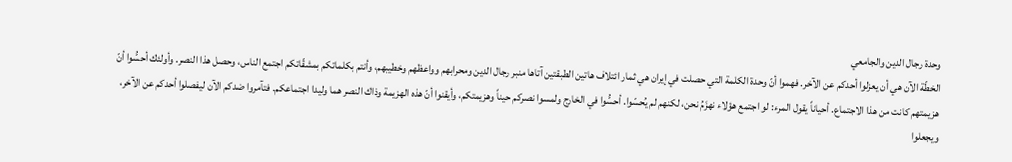وحدة رجال الدين والجامعي
الخطّة الآن هي أن يعزلوا أحدكم عن الآخر. فهموا أنّ وحدة الكلمة التي حصلت في إيران هي ثمار ائتلاف هاتين الطبقتين آتاها منبر رجال الدين ومحرابهم وواعظهم وخطيبهم، وأنتم بكلماتكم بمشقّاتكم اجتمع الناس، وحصل هذا النصر. وأولئك أحسُّوا أنّ هزيمتهم كانت من هذا الاجتماع. أحياناً يقول المرء: لو اجتمع هؤلاء نهزَمُ نحن، لكنهم لم يُحسّوا. أحسُّوا في الخارج ولمسوا نصركم حيناً وهزيمتكم، وأيقنوا أنّ هذه الهزيمة وذاك النصر هما وليدا اجتماعكم. فتآمروا ضدكم الآن ليفصلوا أحدكم عن الآخر، ويجعلوا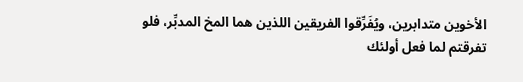الأخوين متدابرين، ويُفَرِّقوا الفريقين اللذين هما المخ المدبِّر، فلو تفرقتم لما فعل أولئك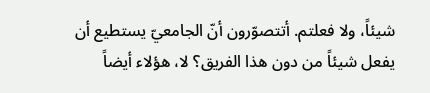شيئاً، ولا فعلتم. أتتصوّرون أنّ الجامعيّ يستطيع أن يفعل شيئاً من دون هذا الفريق؟ لا، هؤلاء أيضاً